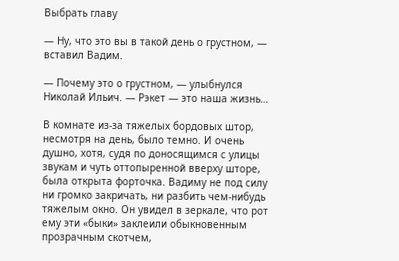Выбрать главу

— Ну, что это вы в такой день о грустном, — вставил Вадим.

— Почему это о грустном, — улыбнулся Николай Ильич. — Рэкет — это наша жизнь…

В комнате из-за тяжелых бордовых штор, несмотря на день, было темно. И очень душно, хотя, судя по доносящимся с улицы звукам и чуть оттопыренной вверху шторе, была открыта форточка. Вадиму не под силу ни громко закричать, ни разбить чем-нибудь тяжелым окно. Он увидел в зеркале, что рот ему эти «быки» заклеили обыкновенным прозрачным скотчем,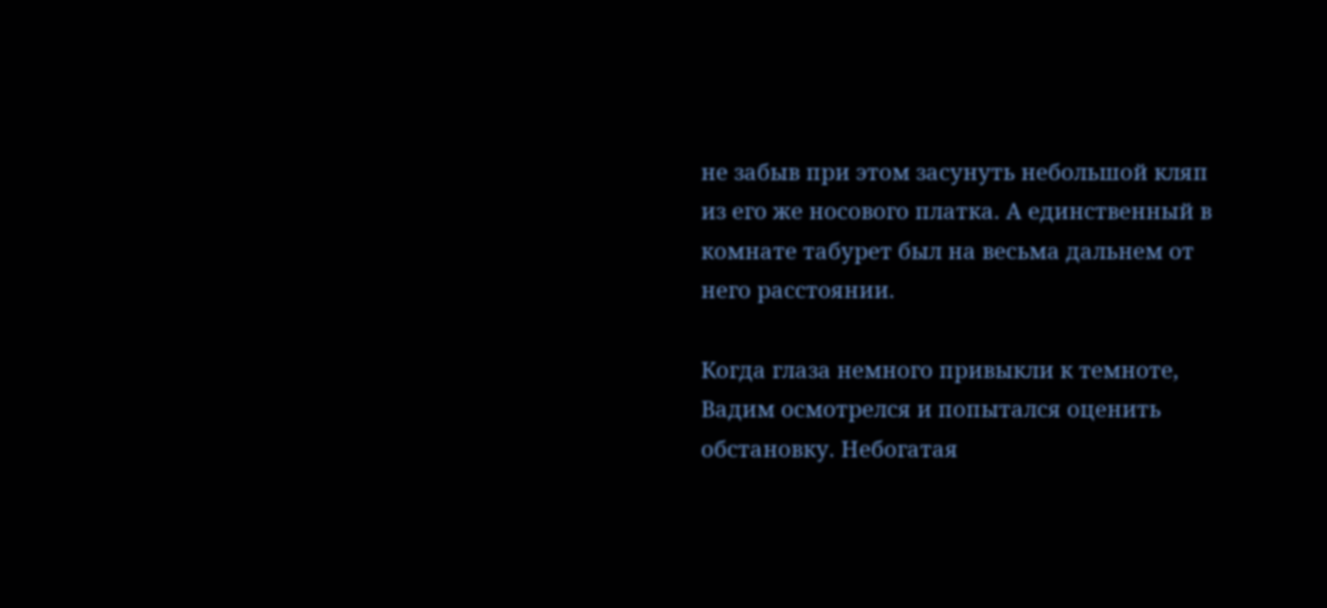не забыв при этом засунуть небольшой кляп из его же носового платка. А единственный в комнате табурет был на весьма дальнем от него расстоянии.

Когда глаза немного привыкли к темноте, Вадим осмотрелся и попытался оценить обстановку. Небогатая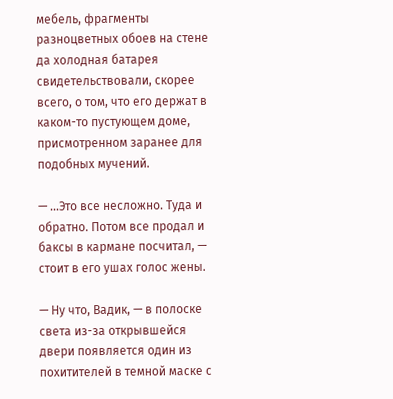мебель, фрагменты разноцветных обоев на стене да холодная батарея свидетельствовали, скорее всего, о том, что его держат в каком-то пустующем доме, присмотренном заранее для подобных мучений.

— …Это все несложно. Туда и обратно. Потом все продал и баксы в кармане посчитал, — стоит в его ушах голос жены.

— Ну что, Вадик, — в полоске света из-за открывшейся двери появляется один из похитителей в темной маске с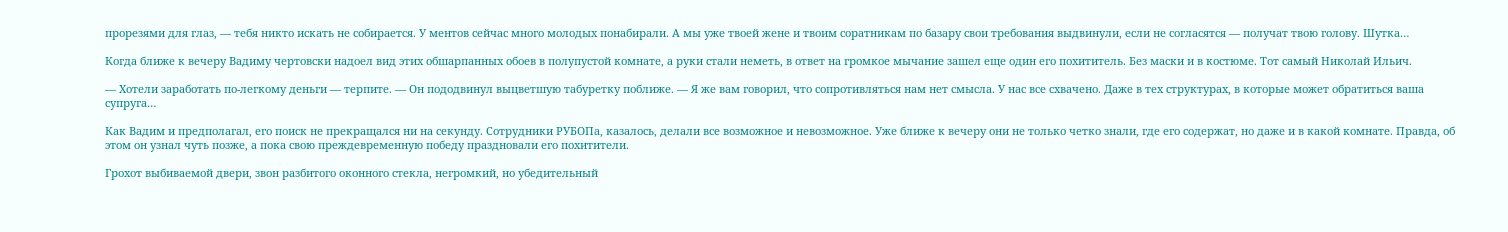прорезями для глаз, — тебя никто искать не собирается. У ментов сейчас много молодых понабирали. А мы уже твоей жене и твоим соратникам по базару свои требования выдвинули, если не согласятся — получат твою голову. Шутка…

Когда ближе к вечеру Вадиму чертовски надоел вид этих обшарпанных обоев в полупустой комнате, а руки стали неметь, в ответ на громкое мычание зашел еще один его похититель. Без маски и в костюме. Тот самый Николай Ильич.

— Хотели заработать по-легкому деньги — терпите. — Он пододвинул выцветшую табуретку поближе. — Я же вам говорил, что сопротивляться нам нет смысла. У нас все схвачено. Даже в тех структурах, в которые может обратиться ваша супруга…

Как Вадим и предполагал, его поиск не прекращался ни на секунду. Сотрудники РУБОПа, казалось, делали все возможное и невозможное. Уже ближе к вечеру они не только четко знали, где его содержат, но даже и в какой комнате. Правда, об этом он узнал чуть позже, а пока свою преждевременную победу праздновали его похитители.

Грохот выбиваемой двери, звон разбитого оконного стекла, негромкий, но убедительный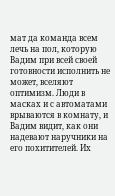мат да команда всем лечь на пол, которую Вадим при всей своей готовности исполнить не может, вселяют оптимизм. Люди в масках и с автоматами врываются в комнату, и Вадим видит, как они надевают наручники на его похитителей. Их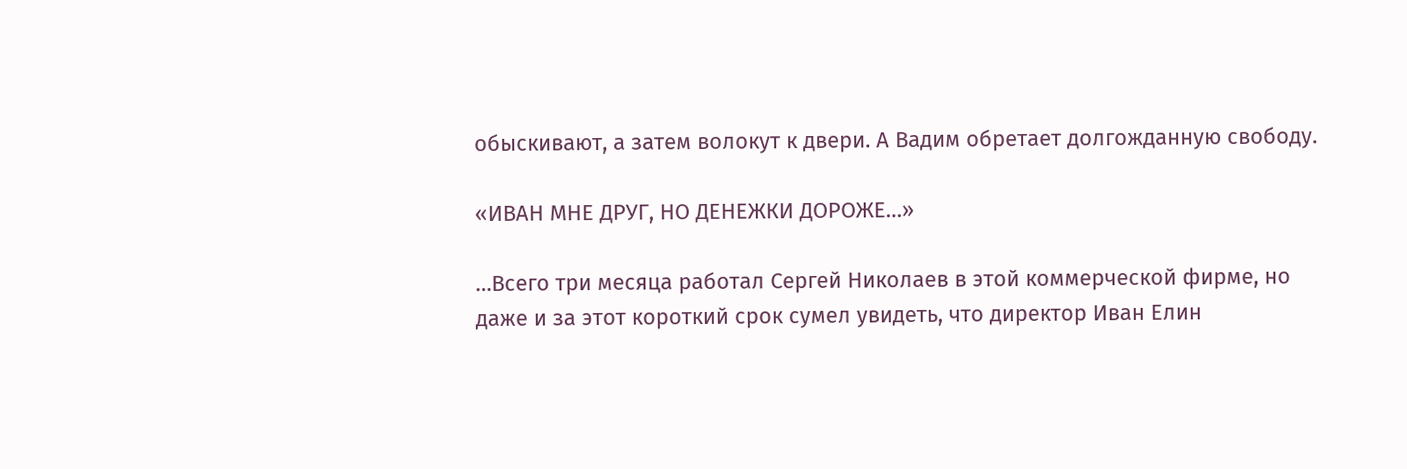обыскивают, а затем волокут к двери. А Вадим обретает долгожданную свободу.

«ИВАН МНЕ ДРУГ, НО ДЕНЕЖКИ ДОРОЖЕ…»

…Всего три месяца работал Сергей Николаев в этой коммерческой фирме, но даже и за этот короткий срок сумел увидеть, что директор Иван Елин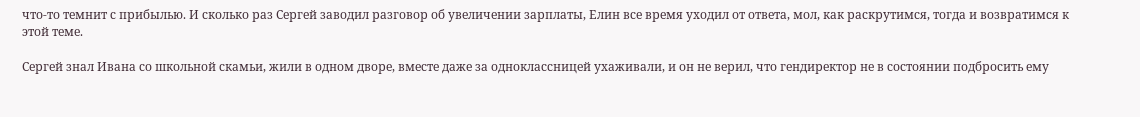что-то темнит с прибылью. И сколько раз Сергей заводил разговор об увеличении зарплаты, Елин все время уходил от ответа, мол, как раскрутимся, тогда и возвратимся к этой теме.

Сергей знал Ивана со школьной скамьи, жили в одном дворе, вместе даже за одноклассницей ухаживали, и он не верил, что гендиректор не в состоянии подбросить ему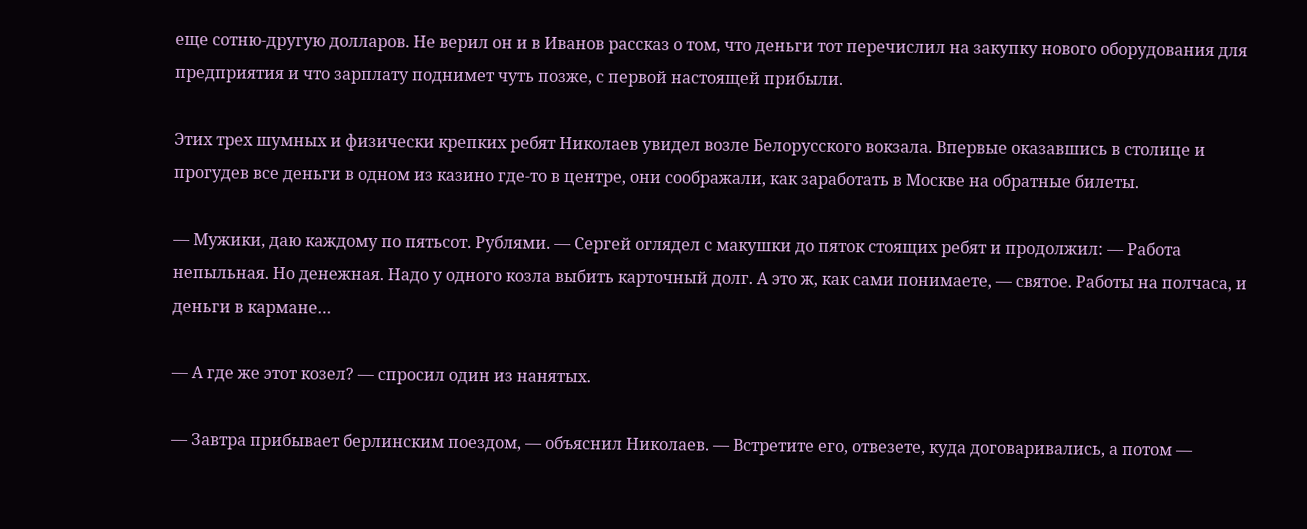еще сотню-другую долларов. Не верил он и в Иванов рассказ о том, что деньги тот перечислил на закупку нового оборудования для предприятия и что зарплату поднимет чуть позже, с первой настоящей прибыли.

Этих трех шумных и физически крепких ребят Николаев увидел возле Белорусского вокзала. Впервые оказавшись в столице и прогудев все деньги в одном из казино где-то в центре, они соображали, как заработать в Москве на обратные билеты.

— Мужики, даю каждому по пятьсот. Рублями. — Сергей оглядел с макушки до пяток стоящих ребят и продолжил: — Работа непыльная. Но денежная. Надо у одного козла выбить карточный долг. А это ж, как сами понимаете, — святое. Работы на полчаса, и деньги в кармане…

— А где же этот козел? — спросил один из нанятых.

— Завтра прибывает берлинским поездом, — объяснил Николаев. — Встретите его, отвезете, куда договаривались, а потом —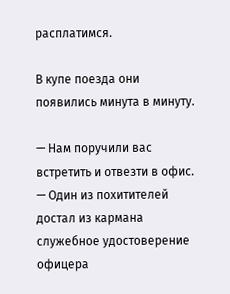расплатимся.

В купе поезда они появились минута в минуту.

— Нам поручили вас встретить и отвезти в офис. — Один из похитителей достал из кармана служебное удостоверение офицера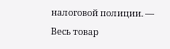налоговой полиции. — Весь товар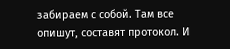забираем с собой. Там все опишут, составят протокол. И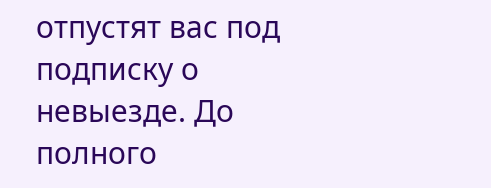отпустят вас под подписку о невыезде. До полного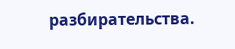разбирательства.